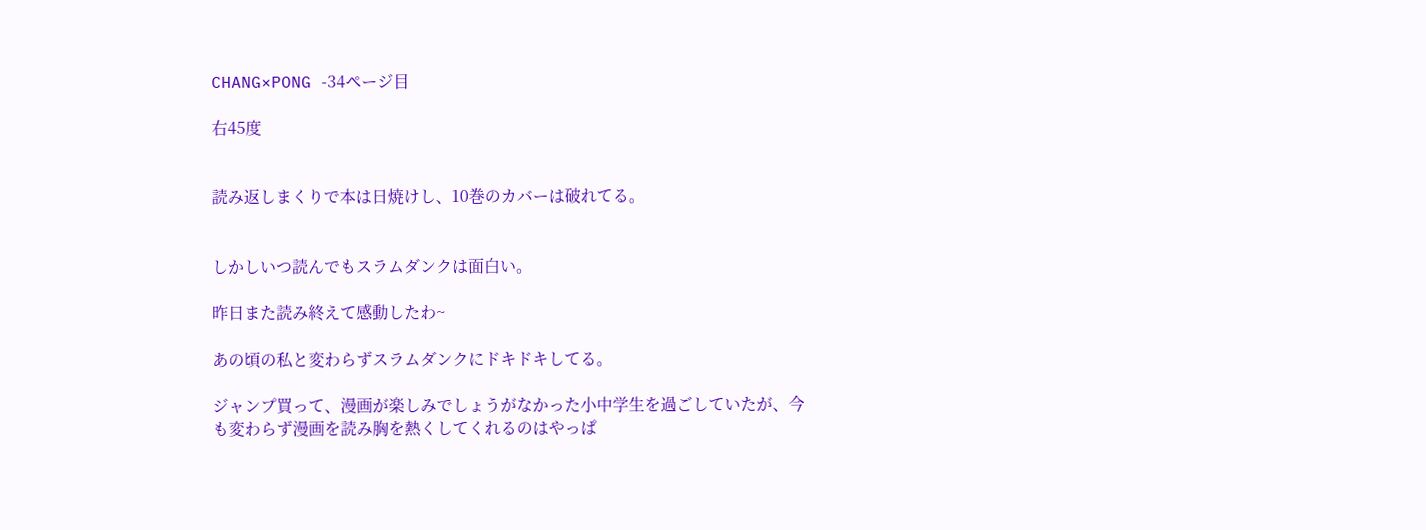CHANG×PONG -34ページ目

右45度


読み返しまくりで本は日焼けし、10巻のカバーは破れてる。


しかしいつ読んでもスラムダンクは面白い。

昨日また読み終えて感動したわ~

あの頃の私と変わらずスラムダンクにドキドキしてる。

ジャンプ買って、漫画が楽しみでしょうがなかった小中学生を過ごしていたが、今も変わらず漫画を読み胸を熱くしてくれるのはやっぱ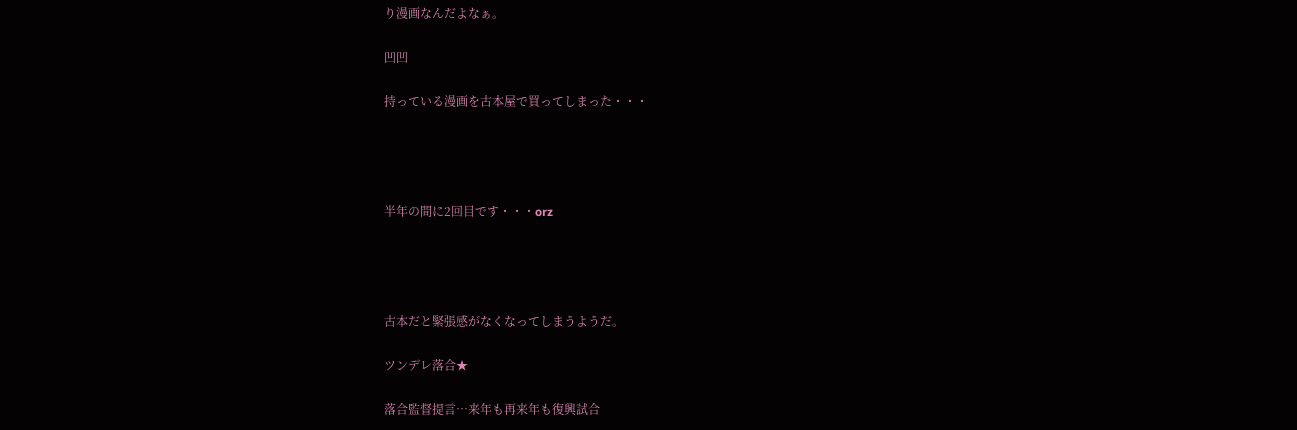り漫画なんだよなぁ。

凹凹

持っている漫画を古本屋で買ってしまった・・・




半年の間に2回目です・・・orz




古本だと緊張感がなくなってしまうようだ。

ツンデレ落合★

落合監督提言…来年も再来年も復興試合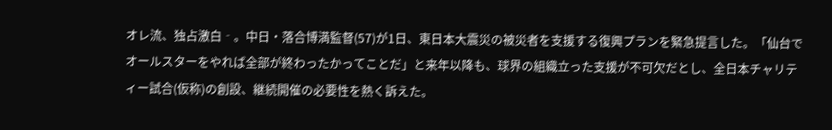オレ流、独占激白‐。中日・落合博満監督(57)が1日、東日本大震災の被災者を支援する復興プランを緊急提言した。「仙台でオールスターをやれば全部が終わったかってことだ」と来年以降も、球界の組織立った支援が不可欠だとし、全日本チャリティー試合(仮称)の創設、継続開催の必要性を熱く訴えた。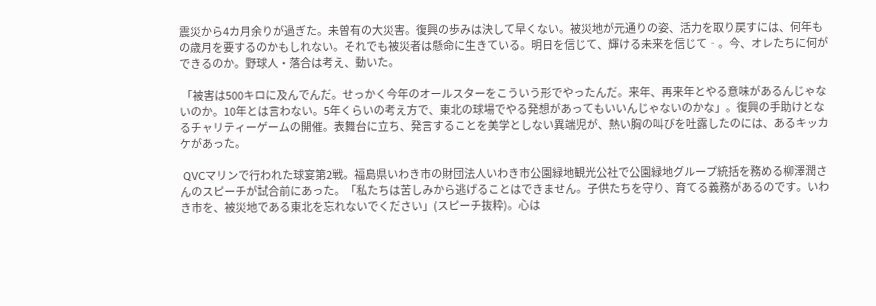震災から4カ月余りが過ぎた。未曽有の大災害。復興の歩みは決して早くない。被災地が元通りの姿、活力を取り戻すには、何年もの歳月を要するのかもしれない。それでも被災者は懸命に生きている。明日を信じて、輝ける未来を信じて‐。今、オレたちに何ができるのか。野球人・落合は考え、動いた。

 「被害は500キロに及んでんだ。せっかく今年のオールスターをこういう形でやったんだ。来年、再来年とやる意味があるんじゃないのか。10年とは言わない。5年くらいの考え方で、東北の球場でやる発想があってもいいんじゃないのかな」。復興の手助けとなるチャリティーゲームの開催。表舞台に立ち、発言することを美学としない異端児が、熱い胸の叫びを吐露したのには、あるキッカケがあった。

 QVCマリンで行われた球宴第2戦。福島県いわき市の財団法人いわき市公園緑地観光公社で公園緑地グループ統括を務める柳澤潤さんのスピーチが試合前にあった。「私たちは苦しみから逃げることはできません。子供たちを守り、育てる義務があるのです。いわき市を、被災地である東北を忘れないでください」(スピーチ抜粋)。心は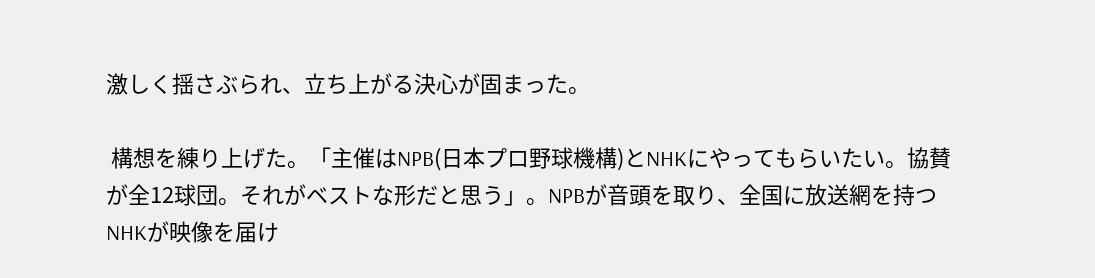激しく揺さぶられ、立ち上がる決心が固まった。

 構想を練り上げた。「主催はNPB(日本プロ野球機構)とNHKにやってもらいたい。協賛が全12球団。それがベストな形だと思う」。NPBが音頭を取り、全国に放送網を持つNHKが映像を届け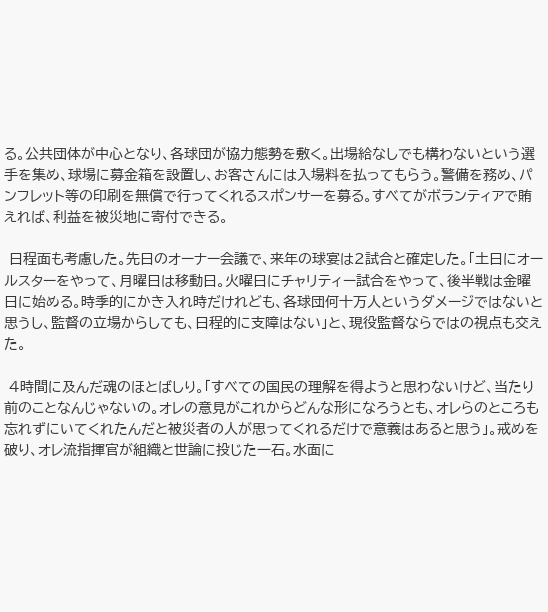る。公共団体が中心となり、各球団が協力態勢を敷く。出場給なしでも構わないという選手を集め、球場に募金箱を設置し、お客さんには入場料を払ってもらう。警備を務め、パンフレット等の印刷を無償で行ってくれるスポンサーを募る。すべてがボランティアで賄えれば、利益を被災地に寄付できる。

 日程面も考慮した。先日のオーナー会議で、来年の球宴は2試合と確定した。「土日にオールスターをやって、月曜日は移動日。火曜日にチャリティー試合をやって、後半戦は金曜日に始める。時季的にかき入れ時だけれども、各球団何十万人というダメージではないと思うし、監督の立場からしても、日程的に支障はない」と、現役監督ならではの視点も交えた。

 4時間に及んだ魂のほとばしり。「すべての国民の理解を得ようと思わないけど、当たり前のことなんじゃないの。オレの意見がこれからどんな形になろうとも、オレらのところも忘れずにいてくれたんだと被災者の人が思ってくれるだけで意義はあると思う」。戒めを破り、オレ流指揮官が組織と世論に投じた一石。水面に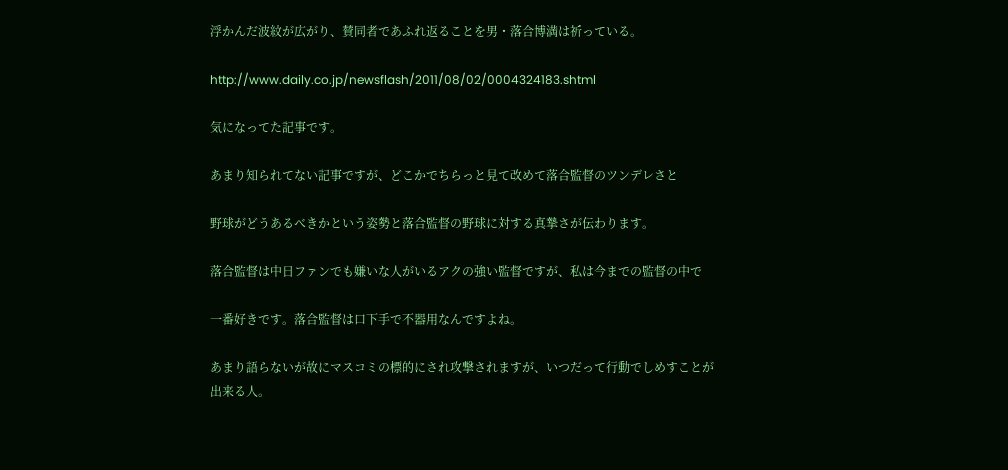浮かんだ波紋が広がり、賛同者であふれ返ることを男・落合博満は祈っている。

http://www.daily.co.jp/newsflash/2011/08/02/0004324183.shtml

気になってた記事です。

あまり知られてない記事ですが、どこかでちらっと見て改めて落合監督のツンデレさと

野球がどうあるべきかという姿勢と落合監督の野球に対する真摯さが伝わります。

落合監督は中日ファンでも嫌いな人がいるアクの強い監督ですが、私は今までの監督の中で

一番好きです。落合監督は口下手で不器用なんですよね。

あまり語らないが故にマスコミの標的にされ攻撃されますが、いつだって行動でしめすことが出来る人。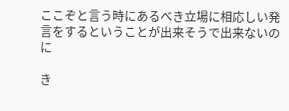ここぞと言う時にあるべき立場に相応しい発言をするということが出来そうで出来ないのに

き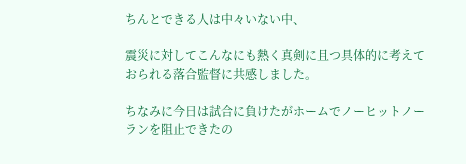ちんとできる人は中々いない中、

震災に対してこんなにも熱く真剣に且つ具体的に考えておられる落合監督に共感しました。

ちなみに今日は試合に負けたがホームでノーヒットノーランを阻止できたの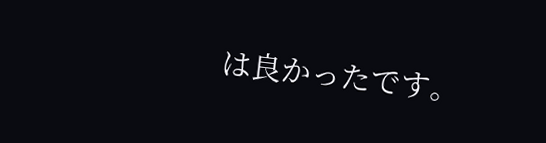は良かったです。